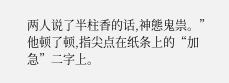两人说了半柱香的话,神態鬼祟。”
他顿了顿,指尖点在纸条上的“加急”二字上。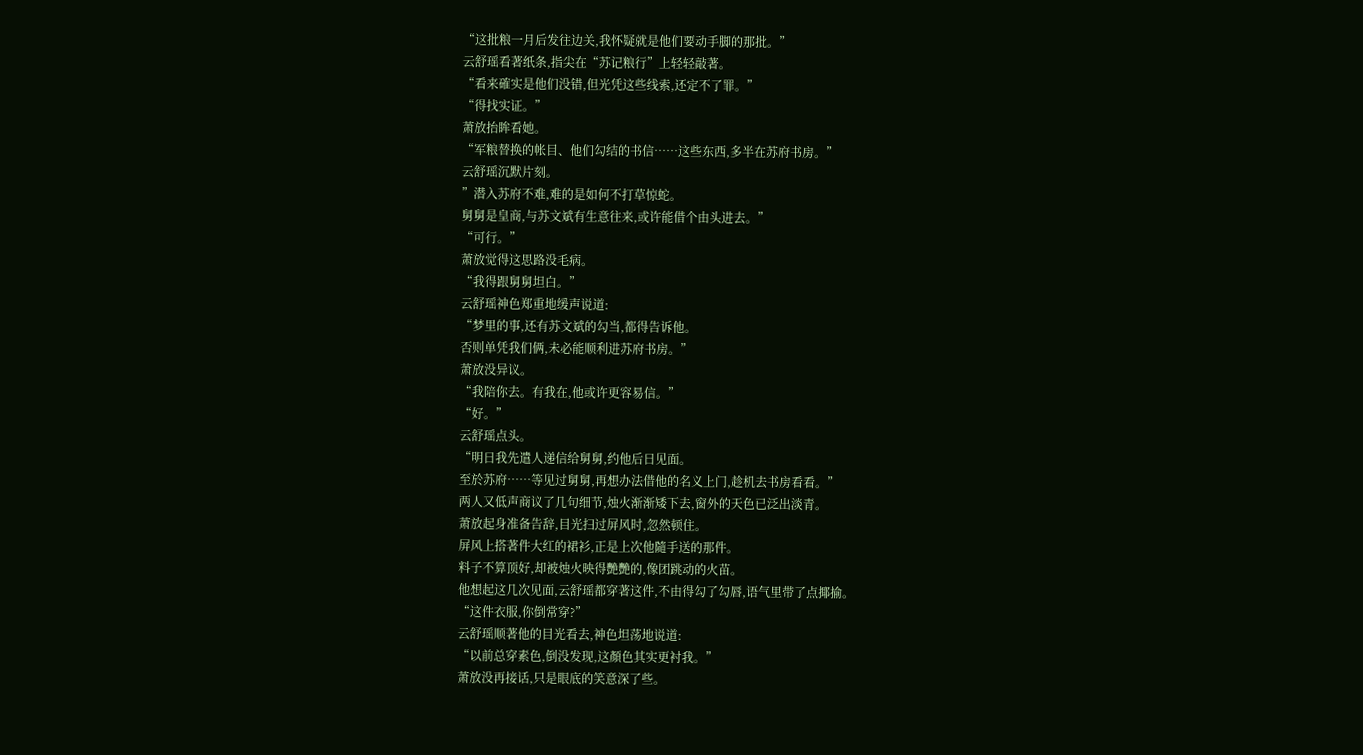“这批粮一月后发往边关,我怀疑就是他们要动手脚的那批。”
云舒瑶看著纸条,指尖在“苏记粮行”上轻轻敲著。
“看来確实是他们没错,但光凭这些线索,还定不了罪。”
“得找实证。”
萧放抬眸看她。
“军粮替换的帐目、他们勾结的书信……这些东西,多半在苏府书房。”
云舒瑶沉默片刻。
”潜入苏府不难,难的是如何不打草惊蛇。
舅舅是皇商,与苏文斌有生意往来,或许能借个由头进去。”
“可行。”
萧放觉得这思路没毛病。
“我得跟舅舅坦白。”
云舒瑶神色郑重地缓声说道:
“梦里的事,还有苏文斌的勾当,都得告诉他。
否则单凭我们俩,未必能顺利进苏府书房。”
萧放没异议。
“我陪你去。有我在,他或许更容易信。”
“好。”
云舒瑶点头。
“明日我先遣人递信给舅舅,约他后日见面。
至於苏府……等见过舅舅,再想办法借他的名义上门,趁机去书房看看。”
两人又低声商议了几句细节,烛火渐渐矮下去,窗外的天色已泛出淡青。
萧放起身准备告辞,目光扫过屏风时,忽然顿住。
屏风上搭著件大红的裙衫,正是上次他隨手送的那件。
料子不算顶好,却被烛火映得艷艷的,像团跳动的火苗。
他想起这几次见面,云舒瑶都穿著这件,不由得勾了勾唇,语气里带了点揶揄。
“这件衣服,你倒常穿?”
云舒瑶顺著他的目光看去,神色坦荡地说道:
“以前总穿素色,倒没发现,这顏色其实更衬我。”
萧放没再接话,只是眼底的笑意深了些。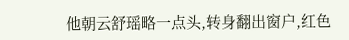他朝云舒瑶略一点头,转身翻出窗户,红色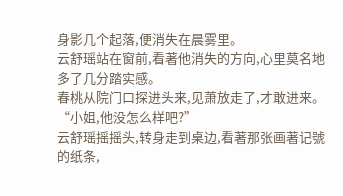身影几个起落,便消失在晨雾里。
云舒瑶站在窗前,看著他消失的方向,心里莫名地多了几分踏实感。
春桃从院门口探进头来,见萧放走了,才敢进来。
“小姐,他没怎么样吧?”
云舒瑶摇摇头,转身走到桌边,看著那张画著记號的纸条,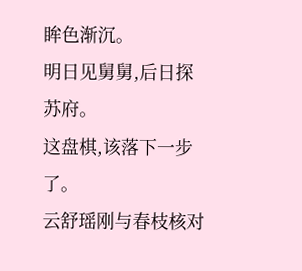眸色渐沉。
明日见舅舅,后日探苏府。
这盘棋,该落下一步了。
云舒瑶刚与春枝核对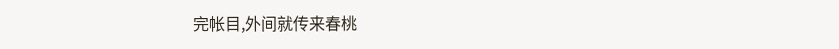完帐目,外间就传来春桃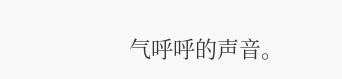气呼呼的声音。